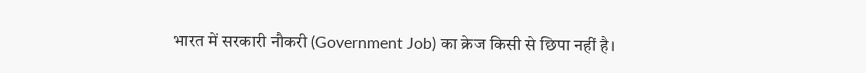भारत में सरकारी नौकरी (Government Job) का क्रेज किसी से छिपा नहीं है।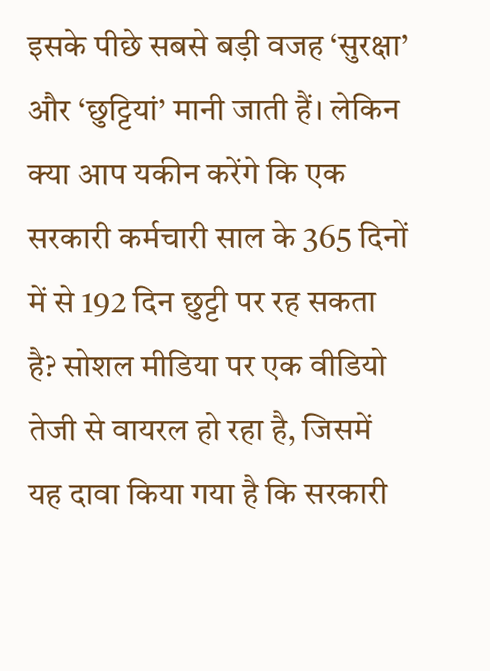इसके पीछे सबसे बड़ी वजह ‘सुरक्षा’ और ‘छुट्टियां’ मानी जाती हैं। लेकिन क्या आप यकीन करेंगे कि एक सरकारी कर्मचारी साल के 365 दिनों में से 192 दिन छुट्टी पर रह सकता है? सोशल मीडिया पर एक वीडियो तेजी से वायरल हो रहा है, जिसमें यह दावा किया गया है कि सरकारी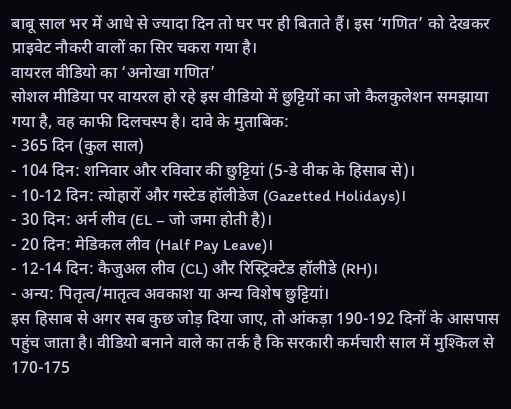बाबू साल भर में आधे से ज्यादा दिन तो घर पर ही बिताते हैं। इस ‘गणित’ को देखकर प्राइवेट नौकरी वालों का सिर चकरा गया है।
वायरल वीडियो का ‘अनोखा गणित’
सोशल मीडिया पर वायरल हो रहे इस वीडियो में छुट्टियों का जो कैलकुलेशन समझाया गया है, वह काफी दिलचस्प है। दावे के मुताबिक:
- 365 दिन (कुल साल)
- 104 दिन: शनिवार और रविवार की छुट्टियां (5-डे वीक के हिसाब से)।
- 10-12 दिन: त्योहारों और गस्टेड हॉलीडेज (Gazetted Holidays)।
- 30 दिन: अर्न लीव (EL – जो जमा होती है)।
- 20 दिन: मेडिकल लीव (Half Pay Leave)।
- 12-14 दिन: कैजुअल लीव (CL) और रिस्ट्रिक्टेड हॉलीडे (RH)।
- अन्य: पितृत्व/मातृत्व अवकाश या अन्य विशेष छुट्टियां।
इस हिसाब से अगर सब कुछ जोड़ दिया जाए, तो आंकड़ा 190-192 दिनों के आसपास पहुंच जाता है। वीडियो बनाने वाले का तर्क है कि सरकारी कर्मचारी साल में मुश्किल से 170-175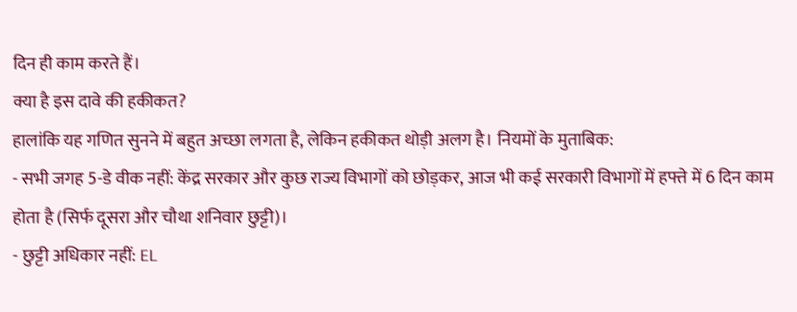दिन ही काम करते हैं।
क्या है इस दावे की हकीकत?
हालांकि यह गणित सुनने में बहुत अच्छा लगता है, लेकिन हकीकत थोड़ी अलग है। नियमों के मुताबिक:
- सभी जगह 5-डे वीक नहीं: केंद्र सरकार और कुछ राज्य विभागों को छोड़कर, आज भी कई सरकारी विभागों में हफ्ते में 6 दिन काम होता है (सिर्फ दूसरा और चौथा शनिवार छुट्टी)।
- छुट्टी अधिकार नहीं: EL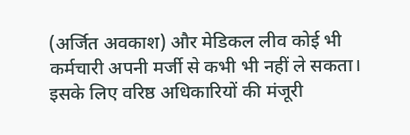(अर्जित अवकाश) और मेडिकल लीव कोई भी कर्मचारी अपनी मर्जी से कभी भी नहीं ले सकता। इसके लिए वरिष्ठ अधिकारियों की मंजूरी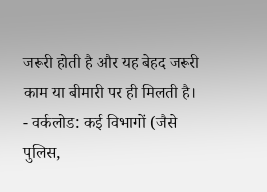जरूरी होती है और यह बेहद जरूरी काम या बीमारी पर ही मिलती है।
- वर्कलोड: कई विभागों (जैसे पुलिस,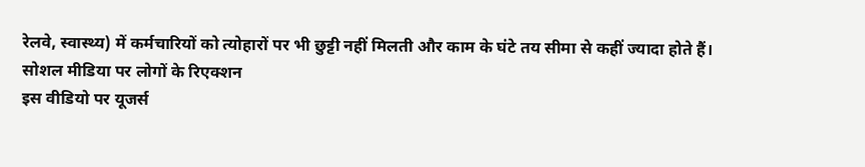रेलवे, स्वास्थ्य) में कर्मचारियों को त्योहारों पर भी छुट्टी नहीं मिलती और काम के घंटे तय सीमा से कहीं ज्यादा होते हैं।
सोशल मीडिया पर लोगों के रिएक्शन
इस वीडियो पर यूजर्स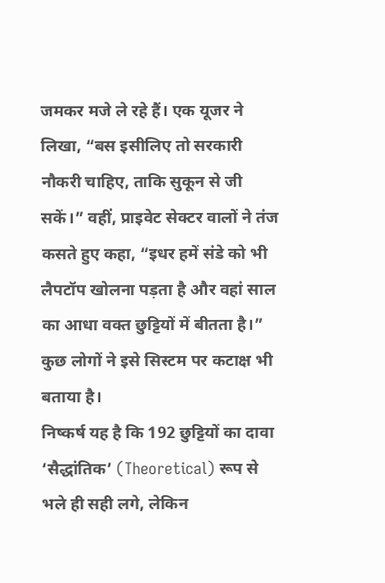जमकर मजे ले रहे हैं। एक यूजर ने लिखा, “बस इसीलिए तो सरकारी नौकरी चाहिए, ताकि सुकून से जी सकें।” वहीं, प्राइवेट सेक्टर वालों ने तंज कसते हुए कहा, “इधर हमें संडे को भी लैपटॉप खोलना पड़ता है और वहां साल का आधा वक्त छुट्टियों में बीतता है।” कुछ लोगों ने इसे सिस्टम पर कटाक्ष भी बताया है।
निष्कर्ष यह है कि 192 छुट्टियों का दावा ‘सैद्धांतिक’ (Theoretical) रूप से भले ही सही लगे, लेकिन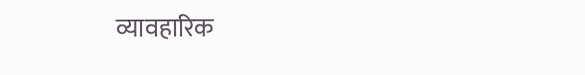व्यावहारिक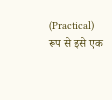(Practical) रूप से इसे एक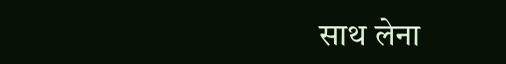साथ लेना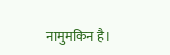नामुमकिन है।